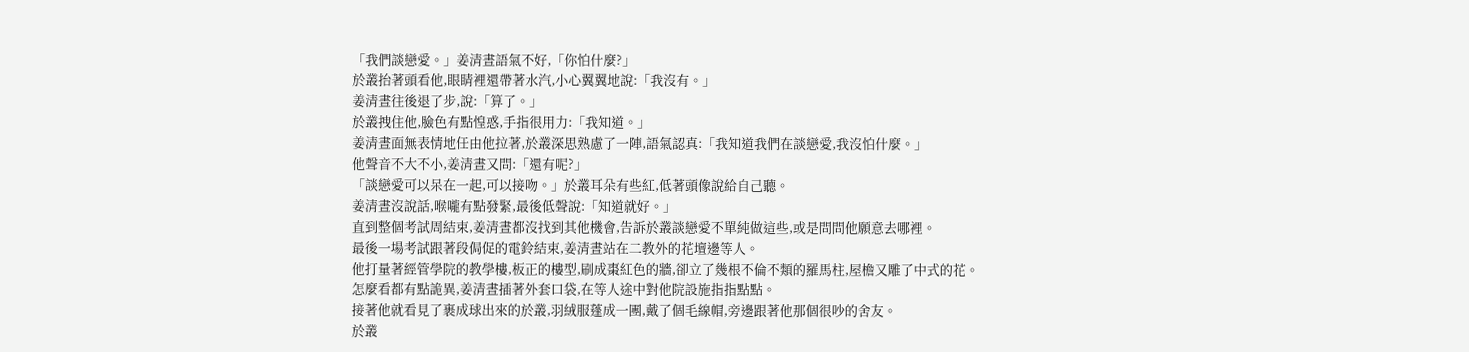「我們談戀愛。」姜清晝語氣不好,「你怕什麼?」
於叢抬著頭看他,眼睛裡還帶著水汽,小心翼翼地說:「我沒有。」
姜清晝往後退了步,說:「算了。」
於叢拽住他,臉色有點惶惑,手指很用力:「我知道。」
姜清晝面無表情地任由他拉著,於叢深思熟慮了一陣,語氣認真:「我知道我們在談戀愛,我沒怕什麼。」
他聲音不大不小,姜清晝又問:「還有呢?」
「談戀愛可以呆在一起,可以接吻。」於叢耳朵有些紅,低著頭像說給自己聽。
姜清晝沒說話,喉嚨有點發緊,最後低聲說:「知道就好。」
直到整個考試周結束,姜清晝都沒找到其他機會,告訴於叢談戀愛不單純做這些,或是問問他願意去哪裡。
最後一場考試跟著段侷促的電鈴結束,姜清晝站在二教外的花壇邊等人。
他打量著經管學院的教學樓,板正的樓型,刷成棗紅色的牆,卻立了幾根不倫不類的羅馬柱,屋檐又雕了中式的花。
怎麼看都有點詭異,姜清晝插著外套口袋,在等人途中對他院設施指指點點。
接著他就看見了裹成球出來的於叢,羽絨服蓬成一團,戴了個毛線帽,旁邊跟著他那個很吵的舍友。
於叢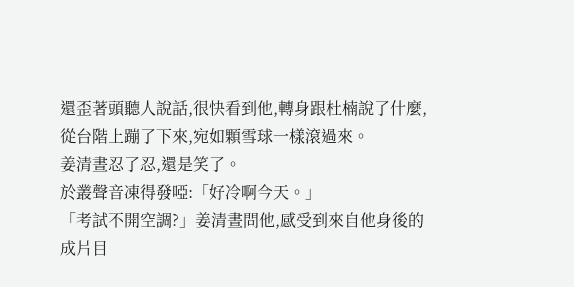還歪著頭聽人說話,很快看到他,轉身跟杜楠說了什麼,從台階上蹦了下來,宛如顆雪球一樣滾過來。
姜清晝忍了忍,還是笑了。
於叢聲音凍得發啞:「好冷啊今天。」
「考試不開空調?」姜清晝問他,感受到來自他身後的成片目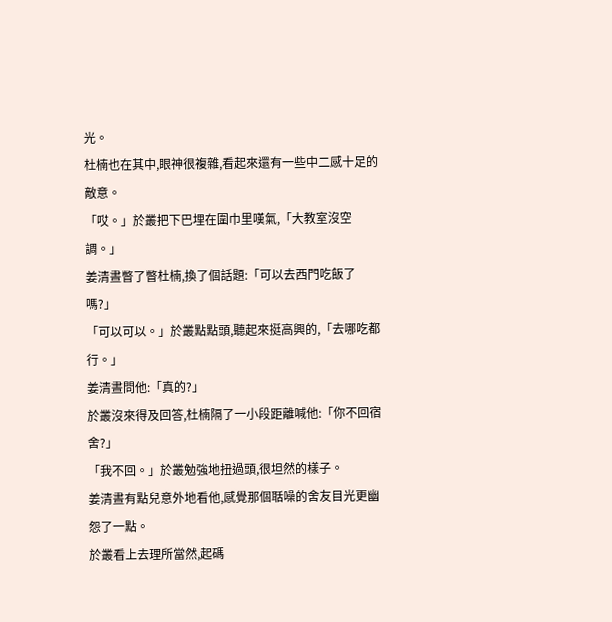光。
杜楠也在其中,眼神很複雜,看起來還有一些中二感十足的敵意。
「哎。」於叢把下巴埋在圍巾里嘆氣,「大教室沒空調。」
姜清晝瞥了瞥杜楠,換了個話題:「可以去西門吃飯了嗎?」
「可以可以。」於叢點點頭,聽起來挺高興的,「去哪吃都行。」
姜清晝問他:「真的?」
於叢沒來得及回答,杜楠隔了一小段距離喊他:「你不回宿舍?」
「我不回。」於叢勉強地扭過頭,很坦然的樣子。
姜清晝有點兒意外地看他,感覺那個聒噪的舍友目光更幽怨了一點。
於叢看上去理所當然,起碼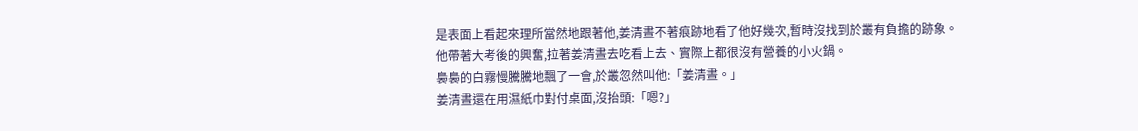是表面上看起來理所當然地跟著他,姜清晝不著痕跡地看了他好幾次,暫時沒找到於叢有負擔的跡象。
他帶著大考後的興奮,拉著姜清晝去吃看上去、實際上都很沒有營養的小火鍋。
裊裊的白霧慢騰騰地飄了一會,於叢忽然叫他:「姜清晝。」
姜清晝還在用濕紙巾對付桌面,沒抬頭:「嗯?」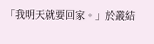「我明天就要回家。」於叢結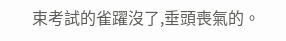束考試的雀躍沒了,垂頭喪氣的。